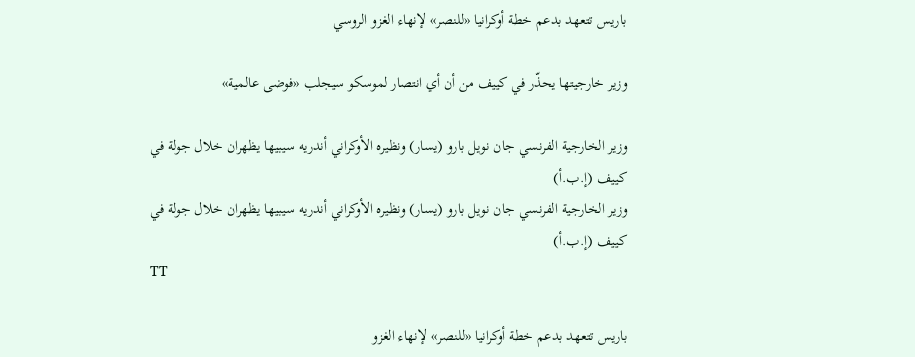باريس تتعهد بدعم خطة أوكرانيا «للنصر» لإنهاء الغزو الروسي

وزير خارجيتها يحذّر في كييف من أن أي انتصار لموسكو سيجلب «فوضى عالمية»

وزير الخارجية الفرنسي جان نويل بارو (يسار) ونظيره الأوكراني أندريه سيبيها يظهران خلال جولة في كييف (إ.ب.أ)
وزير الخارجية الفرنسي جان نويل بارو (يسار) ونظيره الأوكراني أندريه سيبيها يظهران خلال جولة في كييف (إ.ب.أ)
TT

باريس تتعهد بدعم خطة أوكرانيا «للنصر» لإنهاء الغزو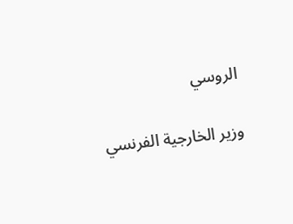الروسي

وزير الخارجية الفرنسي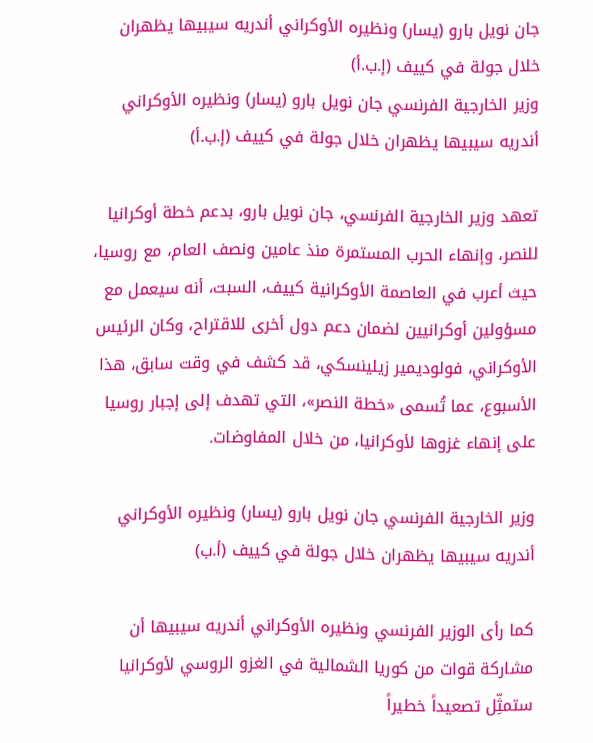جان نويل بارو (يسار) ونظيره الأوكراني أندريه سيبيها يظهران خلال جولة في كييف (إ.ب.أ)
وزير الخارجية الفرنسي جان نويل بارو (يسار) ونظيره الأوكراني أندريه سيبيها يظهران خلال جولة في كييف (إ.ب.أ)

تعهد وزير الخارجية الفرنسي، جان نويل بارو، بدعم خطة أوكرانيا للنصر، وإنهاء الحرب المستمرة منذ عامين ونصف العام، مع روسيا، حيث أعرب في العاصمة الأوكرانية كييف، السبت، أنه سيعمل مع مسؤولين أوكرانيين لضمان دعم دول أخرى للاقتراح، وكان الرئيس الأوكراني، فولوديمير زيلينسكي، قد كشف في وقت سابق، هذا الأسبوع، عما تُسمى «خطة النصر»، التي تهدف إلى إجبار روسيا على إنهاء غزوها لأوكرانيا، من خلال المفاوضات.

وزير الخارجية الفرنسي جان نويل بارو (يسار) ونظيره الأوكراني أندريه سيبيها يظهران خلال جولة في كييف (أ.ب)

كما رأى الوزير الفرنسي ونظيره الأوكراني أندريه سيبيها أن مشاركة قوات من كوريا الشمالية في الغزو الروسي لأوكرانيا ستمثِّل تصعيداً خطيراً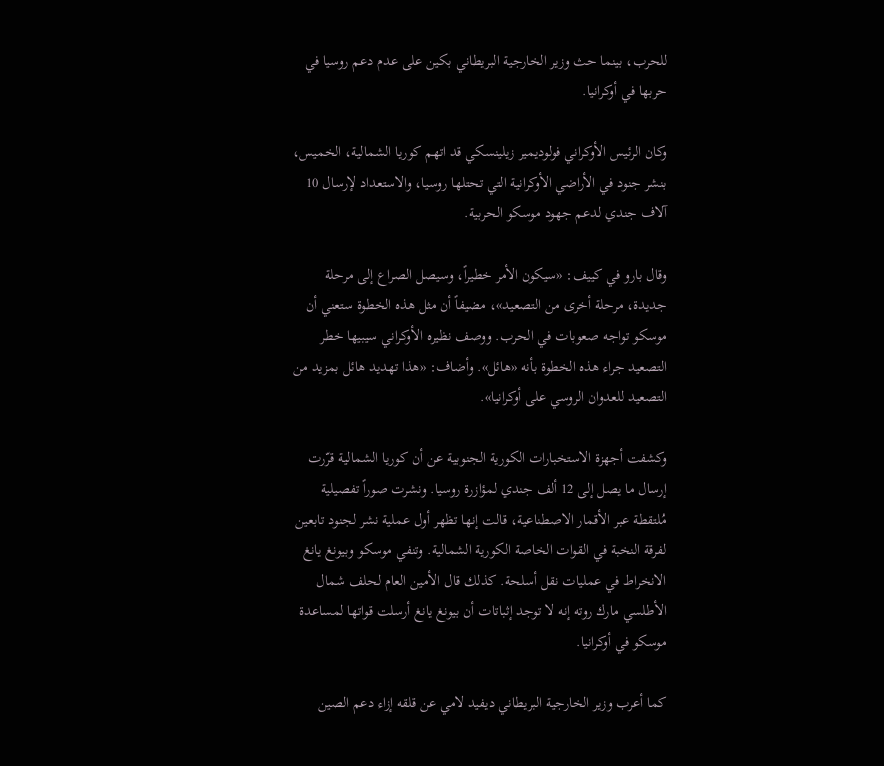للحرب، بينما حث وزير الخارجية البريطاني بكين على عدم دعم روسيا في حربها في أوكرانيا.

وكان الرئيس الأوكراني فولوديمير زيلينسكي قد اتهم كوريا الشمالية، الخميس، بنشر جنود في الأراضي الأوكرانية التي تحتلها روسيا، والاستعداد لإرسال 10 آلاف جندي لدعم جهود موسكو الحربية.

وقال بارو في كييف: «سيكون الأمر خطيراً، وسيصل الصراع إلى مرحلة جديدة، مرحلة أخرى من التصعيد»، مضيفاً أن مثل هذه الخطوة ستعني أن موسكو تواجه صعوبات في الحرب. ووصف نظيره الأوكراني سيبيها خطر التصعيد جراء هذه الخطوة بأنه «هائل». وأضاف: «هذا تهديد هائل بمزيد من التصعيد للعدوان الروسي على أوكرانيا».

وكشفت أجهزة الاستخبارات الكورية الجنوبية عن أن كوريا الشمالية قرّرت إرسال ما يصل إلى 12 ألف جندي لمؤازرة روسيا. ونشرت صوراً تفصيلية مُلتقطة عبر الأقمار الاصطناعية، قالت إنها تظهر أول عملية نشر لجنود تابعين لفرقة النخبة في القوات الخاصة الكورية الشمالية. وتنفي موسكو وبيونغ يانغ الانخراط في عمليات نقل أسلحة. كذلك قال الأمين العام لحلف شمال الأطلسي مارك روته إنه لا توجد إثباتات أن بيونغ يانغ أرسلت قواتها لمساعدة موسكو في أوكرانيا.

كما أعرب وزير الخارجية البريطاني ديفيد لامي عن قلقه إزاء دعم الصين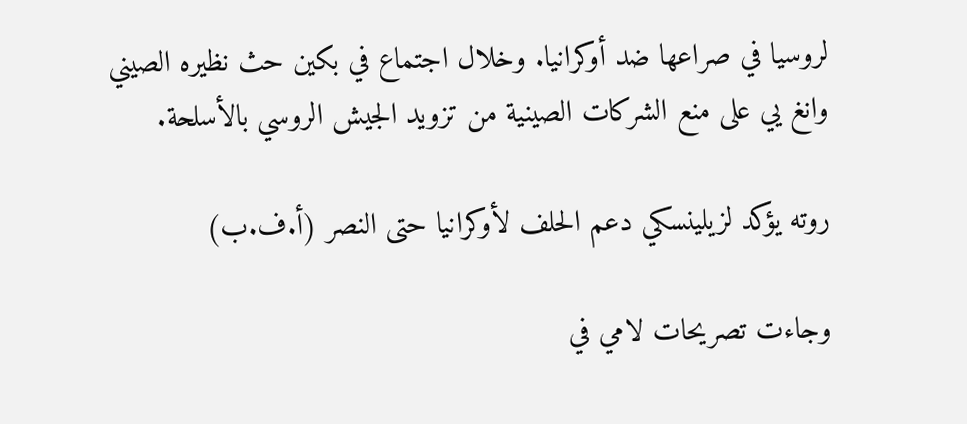لروسيا في صراعها ضد أوكرانيا. وخلال اجتماع في بكين حث نظيره الصيني وانغ يي على منع الشركات الصينية من تزويد الجيش الروسي بالأسلحة.

روته يؤكد لزيلينسكي دعم الحلف لأوكرانيا حتى النصر (أ.ف.ب)

وجاءت تصريحات لامي في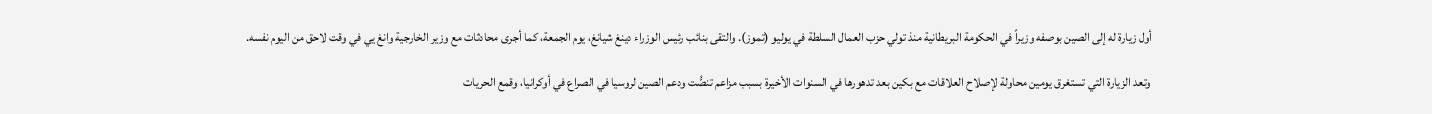أول زيارة له إلى الصين بوصفه وزيراً في الحكومة البريطانية منذ تولي حزب العمال السلطة في يوليو (تموز). والتقى بنائب رئيس الوزراء دينغ شيانغ، يوم الجمعة، كما أجرى محادثات مع وزير الخارجية وانغ يي في وقت لاحق من اليوم نفسه.

وتعد الزيارة التي تستغرق يومين محاولة لإصلاح العلاقات مع بكين بعد تدهورها في السنوات الأخيرة بسبب مزاعم تنصُّت ودعم الصين لروسيا في الصراع في أوكرانيا، وقمع الحريات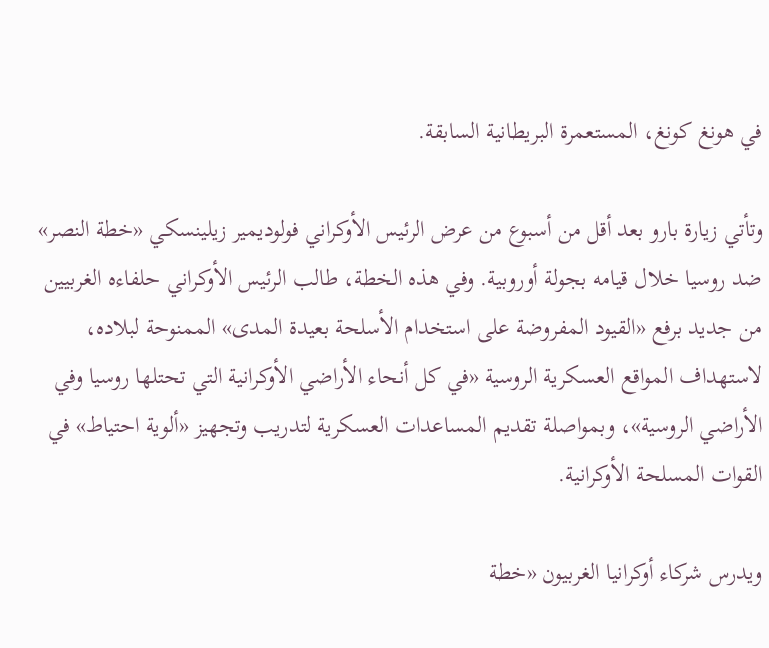في هونغ كونغ، المستعمرة البريطانية السابقة.

وتأتي زيارة بارو بعد أقل من أسبوع من عرض الرئيس الأوكراني فولوديمير زيلينسكي «خطة النصر» ضد روسيا خلال قيامه بجولة أوروبية. وفي هذه الخطة، طالب الرئيس الأوكراني حلفاءه الغربيين من جديد برفع «القيود المفروضة على استخدام الأسلحة بعيدة المدى» الممنوحة لبلاده، لاستهداف المواقع العسكرية الروسية «في كل أنحاء الأراضي الأوكرانية التي تحتلها روسيا وفي الأراضي الروسية»، وبمواصلة تقديم المساعدات العسكرية لتدريب وتجهيز «ألوية احتياط» في القوات المسلحة الأوكرانية.

ويدرس شركاء أوكرانيا الغربيون «خطة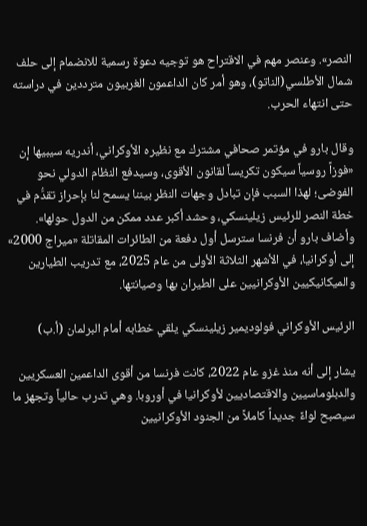النصر». وعنصر مهم في الاقتراح هو توجيه دعوة رسمية للانضمام إلى حلف شمال الأطلسي(الناتو)، وهو أمر كان الداعمون الغربيون مترددين في دراسته حتى انتهاء الحرب.

وقال بارو في مؤتمر صحافي مشترك مع نظيره الأوكراني، أندريه سيبيها إن «فوزاً روسياً سيكون تكريساً لقانون الأقوى، وسيدفع النظام الدولي نحو الفوضى؛ لهذا السبب فإن تبادل وجهات النظر بيننا يسمح لنا بإحراز تقدُّم في خطة النصر للرئيس زيلينسكي، وحشد أكبر عدد ممكن من الدول حولها». وأضاف بارو أن فرنسا سترسل أول دفعة من الطائرات المقاتلة «ميراج 2000» إلى أوكرانيا، في الأشهر الثلاثة الأولى من عام 2025، مع تدريب الطيارين والميكانيكيين الأوكرانيين على الطيران بها وصيانتها.

الرئيس الأوكراني فولوديمير زيلينسكي يلقي خطابه أمام البرلمان (أ.ب)

يشار إلى أنه منذ غزو عام 2022، كانت فرنسا من أقوى الداعمين العسكريين والدبلوماسيين والاقتصاديين لأوكرانيا في أوروبا. وهي تدرب حالياً وتجهز ما سيصبح لواءً جديداً كاملاً من الجنود الأوكرانيين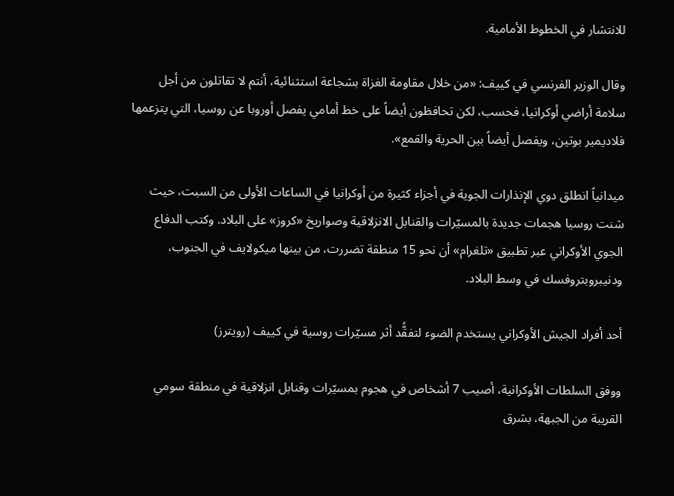للانتشار في الخطوط الأمامية.

وقال الوزير الفرنسي في كييف: «من خلال مقاومة الغزاة بشجاعة استثنائية، أنتم لا تقاتلون من أجل سلامة أراضي أوكرانيا، فحسب، لكن تحافظون أيضاً على خط أمامي يفصل أوروبا عن روسيا، التي يتزعمها فلاديمير بوتين، ويفصل أيضاً بين الحرية والقمع».

ميدانياً انطلق دوي الإنذارات الجوية في أجزاء كثيرة من أوكرانيا في الساعات الأولى من السبت، حيث شنت روسيا هجمات جديدة بالمسيّرات والقنابل الانزلاقية وصواريخ «كروز» على البلاد. وكتب الدفاع الجوي الأوكراني عبر تطبيق «تلغرام» أن نحو 15 منطقة تضررت، من بينها ميكولايف في الجنوب، ودنيبروبتروفسك في وسط البلاد.

أحد أفراد الجيش الأوكراني يستخدم الضوء لتفقُّد أثر مسيّرات روسية في كييف (رويترز)

ووفق السلطات الأوكرانية، أصيب 7 أشخاص في هجوم بمسيّرات وقنابل انزلاقية في منطقة سومي القريبة من الجبهة، بشرق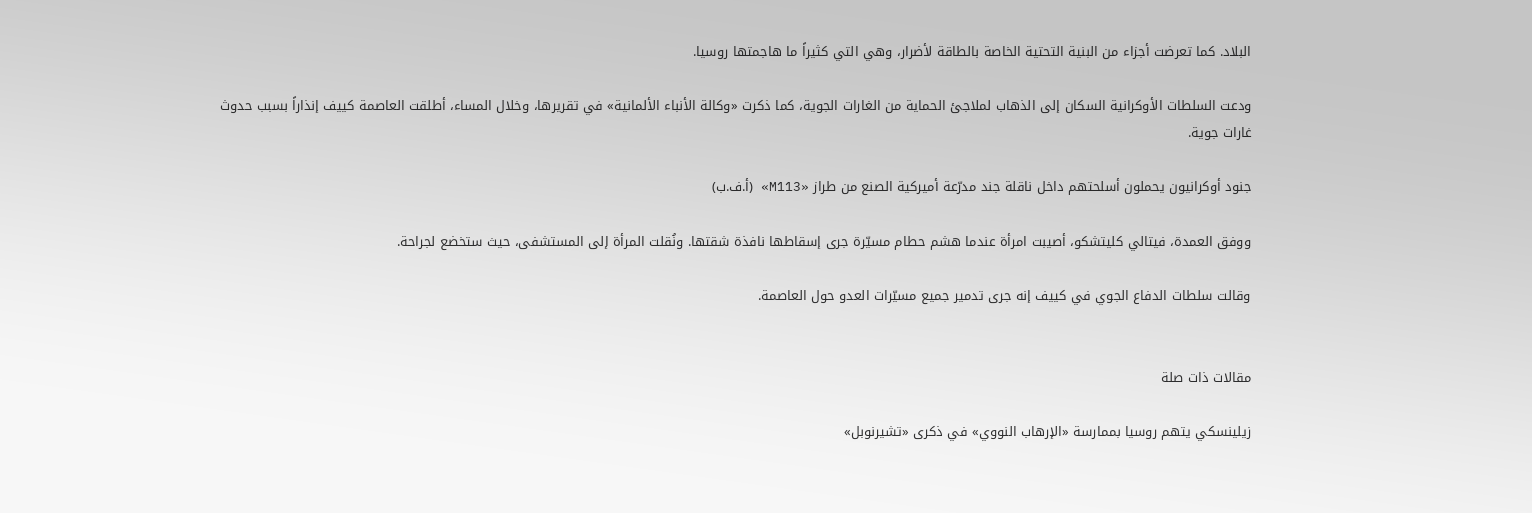البلاد. كما تعرضت أجزاء من البنية التحتية الخاصة بالطاقة لأضرار، وهي التي كثيراً ما هاجمتها روسيا.

ودعت السلطات الأوكرانية السكان إلى الذهاب لملاجئ الحماية من الغارات الجوية، كما ذكرت «وكالة الأنباء الألمانية» في تقريرها، وخلال المساء، أطلقت العاصمة كييف إنذاراً بسبب حدوث غارات جوية.

جنود أوكرانيون يحملون أسلحتهم داخل ناقلة جند مدرّعة أميركية الصنع من طراز «M113» (أ.ف.ب)

ووفق العمدة، فيتالي كليتشكو، أصيبت امرأة عندما هشم حطام مسيّرة جرى إسقاطها نافذة شقتها. ونُقلت المرأة إلى المستشفى، حيث ستخضع لجراحة.

وقالت سلطات الدفاع الجوي في كييف إنه جرى تدمير جميع مسيّرات العدو حول العاصمة.


مقالات ذات صلة

زيلينسكي يتهم روسيا بممارسة «الإرهاب النووي» في ذكرى «تشيرنوبل»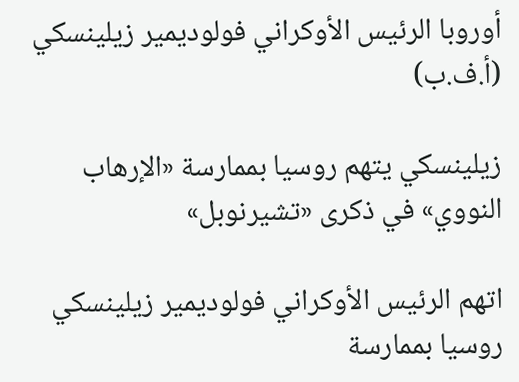أوروبا الرئيس الأوكراني فولوديمير زيلينسكي (أ.ف.ب)

زيلينسكي يتهم روسيا بممارسة «الإرهاب النووي» في ذكرى «تشيرنوبل»

اتهم الرئيس الأوكراني فولوديمير زيلينسكي روسيا بممارسة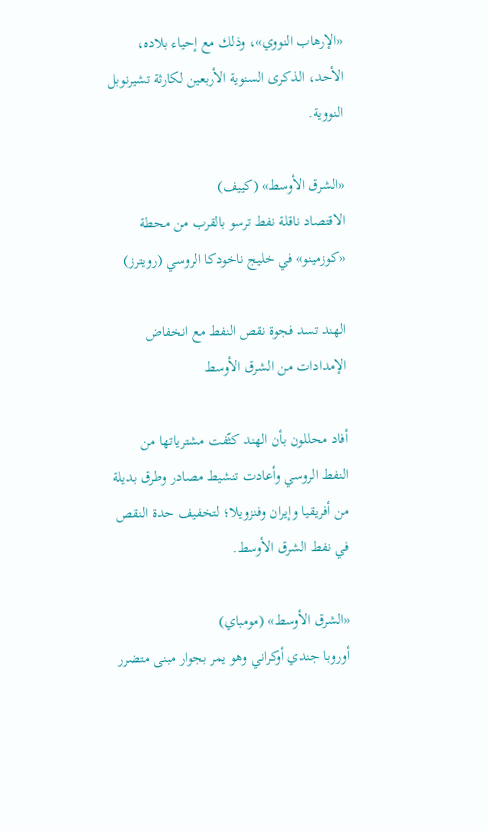«الإرهاب النووي»، وذلك مع إحياء بلاده، الأحد، الذكرى السنوية الأربعين لكارثة تشيرنوبل النووية.

«الشرق الأوسط» (كييف)
الاقتصاد ناقلة نفط ترسو بالقرب من محطة «كوزمينو» في خليج ناخودكا الروسي (رويترز)

الهند تسد فجوة نقص النفط مع انخفاض الإمدادات من الشرق الأوسط

أفاد محللون بأن الهند كثّفت مشترياتها من النفط الروسي وأعادت تنشيط مصادر وطرق بديلة من أفريقيا وإيران وفنزويلا؛ لتخفيف حدة النقص في نفط الشرق الأوسط.

«الشرق الأوسط» (مومباي)
أوروبا جندي أوكراني وهو يمر بجوار مبنى متضرر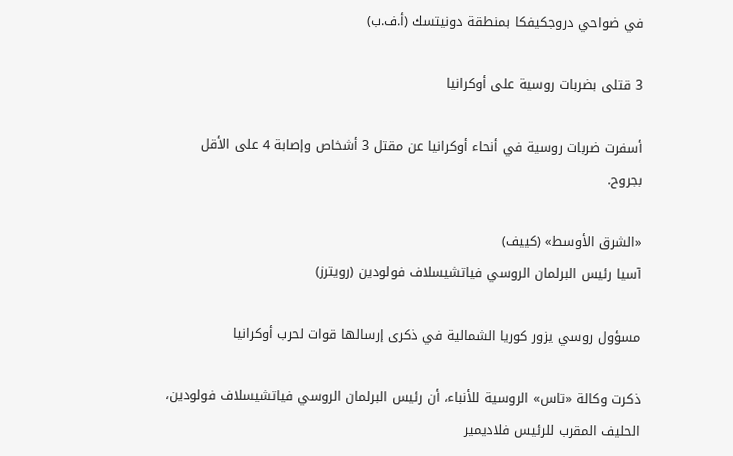في ضواحي دروجكيفكا بمنطقة دونيتسك (أ.ف.ب)

3 قتلى بضربات روسية على أوكرانيا

أسفرت ضربات روسية في أنحاء أوكرانيا عن مقتل 3 أشخاص وإصابة 4 على الأقل بجروح.

«الشرق الأوسط» (كييف)
آسيا رئيس البرلمان الروسي فياتشيسلاف فولودين (رويترز)

مسؤول روسي يزور كوريا الشمالية في ذكرى إرسالها قوات لحرب أوكرانيا

ذكرت وكالة «تاس» الروسية للأنباء، أن رئيس البرلمان الروسي فياتشيسلاف فولودين، الحليف المقرب للرئيس فلاديمير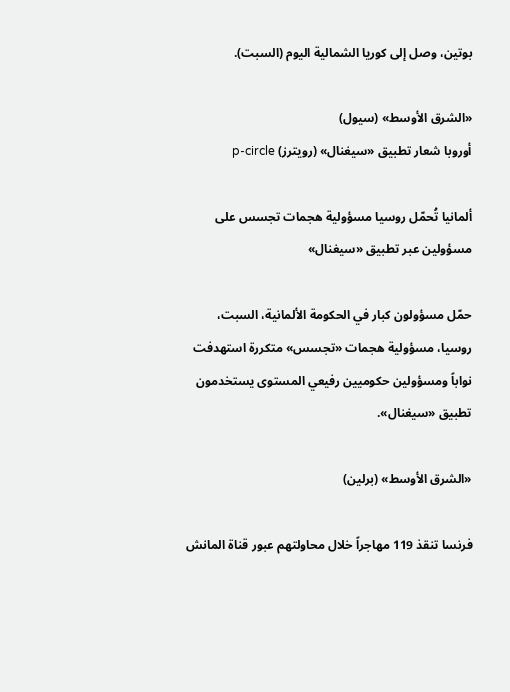بوتين، وصل إلى كوريا الشمالية اليوم (السبت).

«الشرق الأوسط» (سيول)
أوروبا شعار تطبيق «سيغنال» (رويترز) p-circle

ألمانيا تُحمّل روسيا مسؤولية هجمات تجسس على مسؤولين عبر تطبيق «سيغنال»

حمّل مسؤولون كبار في الحكومة الألمانية، السبت، روسيا، مسؤولية هجمات «تجسس» متكررة استهدفت نواباً ومسؤولين حكوميين رفيعي المستوى يستخدمون تطبيق «سيغنال».

«الشرق الأوسط» (برلين)

فرنسا تنقذ 119 مهاجراً خلال محاولتهم عبور قناة المانش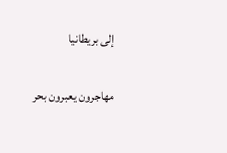إلى بريطانيا

مهاجرون يعبرون بحر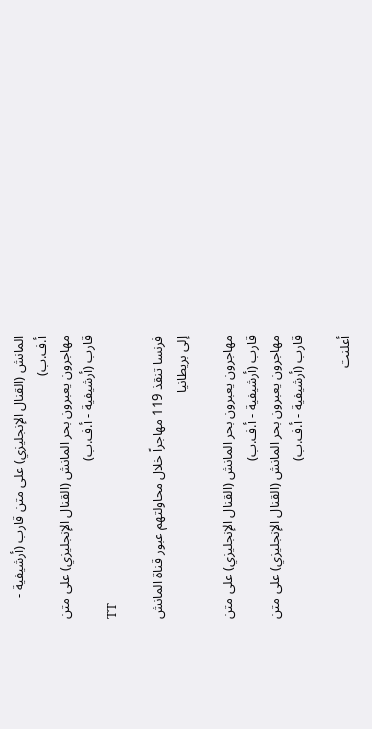المانش (القنال الإنجليزي) على متن قارب (أرشيفية - أ.ف.ب)
مهاجرون يعبرون بحر المانش (القنال الإنجليزي) على متن قارب (أرشيفية - أ.ف.ب)
TT

فرنسا تنقذ 119 مهاجراً خلال محاولتهم عبور قناة المانش إلى بريطانيا

مهاجرون يعبرون بحر المانش (القنال الإنجليزي) على متن قارب (أرشيفية - أ.ف.ب)
مهاجرون يعبرون بحر المانش (القنال الإنجليزي) على متن قارب (أرشيفية - أ.ف.ب)

أعلنت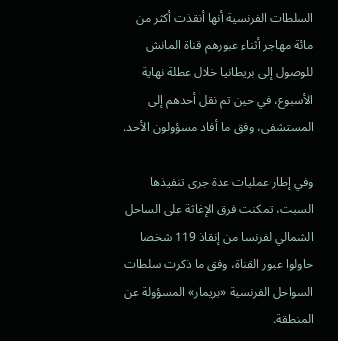السلطات الفرنسية أنها أنقذت أكثر من مائة مهاجر أثناء عبورهم قناة المانش للوصول إلى بريطانيا خلال عطلة نهاية الأسبوع، في حين تم نقل أحدهم إلى المستشفى، وفق ما أفاد مسؤولون الأحد.

وفي إطار عمليات عدة جرى تنفيذها السبت، تمكنت فرق الإغاثة على الساحل الشمالي لفرنسا من إنقاذ 119 شخصا حاولوا عبور القناة، وفق ما ذكرت سلطات السواحل الفرنسية «بريمار» المسؤولة عن المنطقة.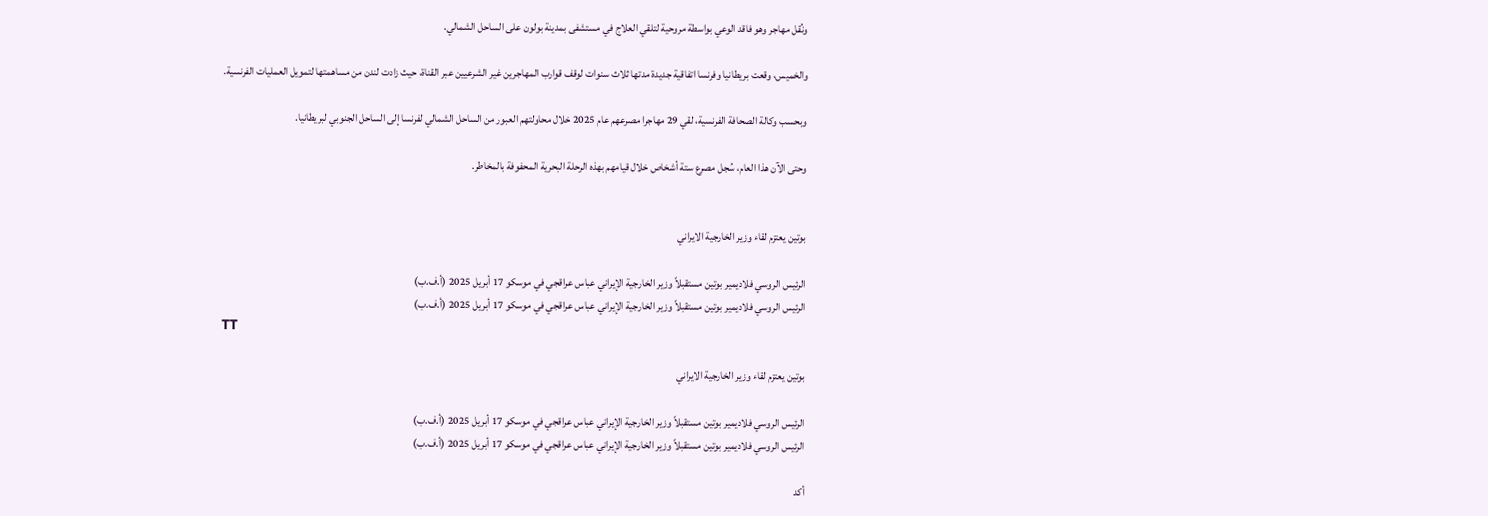ونُقل مهاجر وهو فاقد الوعي بواسطة مروحية لتلقي العلاج في مستشفى بمدينة بولون على الساحل الشمالي.

والخميس، وقعت بريطانيا وفرنسا اتفاقية جديدة مدتها ثلاث سنوات لوقف قوارب المهاجرين غير الشرعيين عبر القناة، حيث زادت لندن من مساهمتها لتمويل العمليات الفرنسية.

وبحسب وكالة الصحافة الفرنسية، لقي 29 مهاجرا مصرعهم عام 2025 خلال محاولتهم العبور من الساحل الشمالي لفرنسا إلى الساحل الجنوبي لبريطانيا.

وحتى الآن هذا العام، سُجل مصرع ستة أشخاص خلال قيامهم بهذه الرحلة البحرية المحفوفة بالمخاطر.


بوتين يعتزم لقاء وزير الخارجية الايراني

الرئيس الروسي فلاديمير بوتين مستقبلاً وزير الخارجية الإيراني عباس عراقجي في موسكو 17 أبريل 2025 (أ.ف.ب)
الرئيس الروسي فلاديمير بوتين مستقبلاً وزير الخارجية الإيراني عباس عراقجي في موسكو 17 أبريل 2025 (أ.ف.ب)
TT

بوتين يعتزم لقاء وزير الخارجية الايراني

الرئيس الروسي فلاديمير بوتين مستقبلاً وزير الخارجية الإيراني عباس عراقجي في موسكو 17 أبريل 2025 (أ.ف.ب)
الرئيس الروسي فلاديمير بوتين مستقبلاً وزير الخارجية الإيراني عباس عراقجي في موسكو 17 أبريل 2025 (أ.ف.ب)

أكد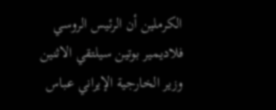الكرملين أن الرئيس الروسي فلاديمير بوتين سيلتقي الاثنين وزير الخارجية الإيراني عباس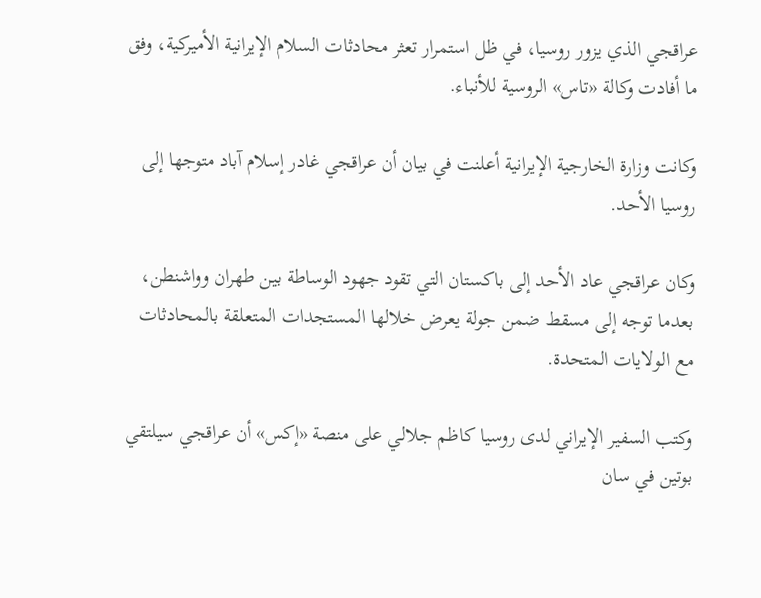عراقجي الذي يزور روسيا، في ظل استمرار تعثر محادثات السلام الإيرانية الأميركية، وفق ما أفادت وكالة «تاس» الروسية للأنباء.

وكانت وزارة الخارجية الإيرانية أعلنت في بيان أن عراقجي غادر إسلام آباد متوجها إلى روسيا الأحد.

وكان عراقجي عاد الأحد إلى باكستان التي تقود جهود الوساطة بين طهران وواشنطن، بعدما توجه إلى مسقط ضمن جولة يعرض خلالها المستجدات المتعلقة بالمحادثات مع الولايات المتحدة.

وكتب السفير الإيراني لدى روسيا كاظم جلالي على منصة «إكس» أن عراقجي سيلتقي بوتين في سان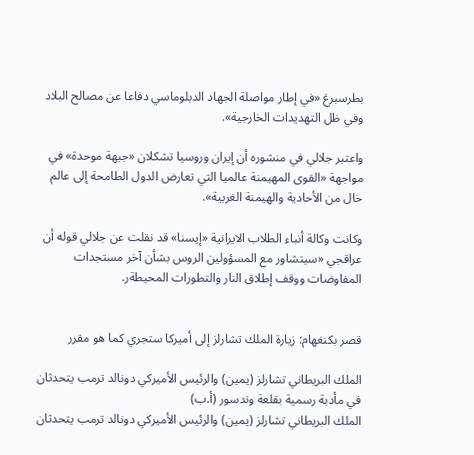بطرسبرغ «في إطار مواصلة الجهاد الدبلوماسي دفاعا عن مصالح البلاد وفي ظل التهديدات الخارجية».

واعتبر جلالي في منشوره أن إيران وروسيا تشكلان «جبهة موحدة» في مواجهة «القوى المهيمنة عالميا التي تعارض الدول الطامحة إلى عالم خال من الأحادية والهيمنة الغربية».

وكانت وكالة أنباء الطلاب الايرانية «إيسنا» قد نقلت عن جلالي قوله أن عراقجي «سيتشاور مع المسؤولين الروس بشأن آخر مستجدات المفاوضات ووقف إطلاق النار والتطورات المحيطةر.


قصر بكنغهام: زيارة الملك تشارلز إلى أميركا ستجري كما هو مقرر

الملك البريطاني تشارلز (يمين) والرئيس الأميركي دونالد ترمب يتحدثان في مأدبة رسمية بقلعة وندسور (أ.ب)
الملك البريطاني تشارلز (يمين) والرئيس الأميركي دونالد ترمب يتحدثان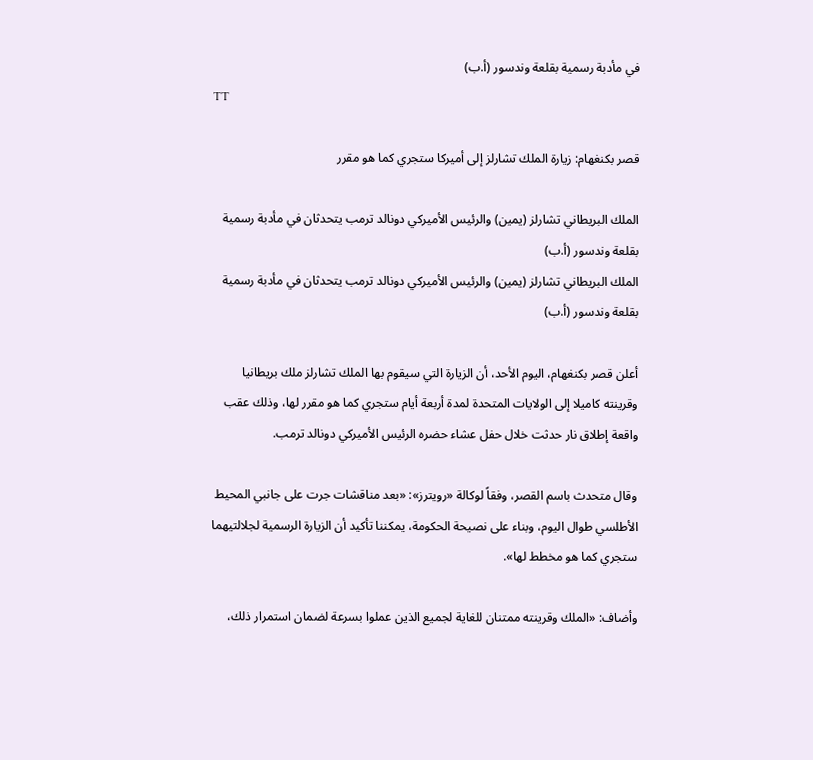في مأدبة رسمية بقلعة وندسور (أ.ب)
TT

قصر بكنغهام: زيارة الملك تشارلز إلى أميركا ستجري كما هو مقرر

الملك البريطاني تشارلز (يمين) والرئيس الأميركي دونالد ترمب يتحدثان في مأدبة رسمية بقلعة وندسور (أ.ب)
الملك البريطاني تشارلز (يمين) والرئيس الأميركي دونالد ترمب يتحدثان في مأدبة رسمية بقلعة وندسور (أ.ب)

أعلن قصر بكنغهام، اليوم الأحد، أن الزيارة التي سيقوم بها الملك تشارلز ملك بريطانيا وقرينته كاميلا إلى الولايات ‌المتحدة لمدة أربعة ‌أيام ستجري ‌كما هو مقرر لها، وذلك عقب واقعة إطلاق نار حدثت خلال حفل عشاء حضره الرئيس الأميركي دونالد ترمب.

وقال ‌متحدث ‌باسم القصر، وفقاً لوكالة «رويترز»: «بعد ‌مناقشات جرت على ‌جانبي المحيط الأطلسي طوال اليوم، وبناء على نصيحة الحكومة، ‌يمكننا تأكيد أن الزيارة الرسمية لجلالتيهما ستجري كما هو مخطط لها».

وأضاف: «الملك وقرينته ممتنان للغاية لجميع الذين عملوا بسرعة لضمان استمرار ذلك،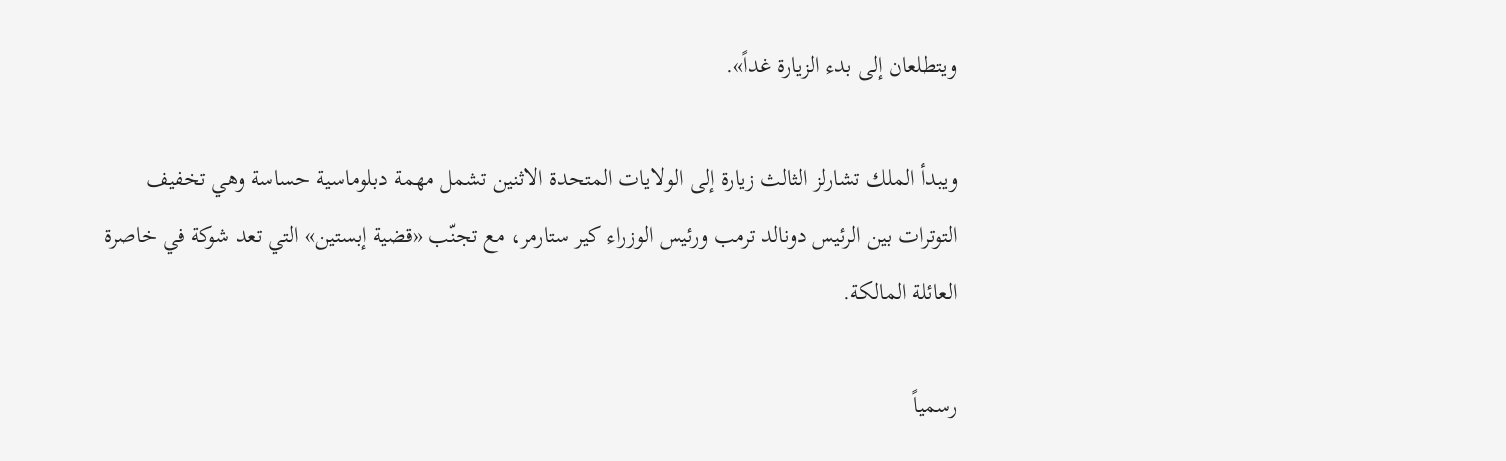ويتطلعان إلى بدء الزيارة غداً».

ويبدأ الملك تشارلز الثالث زيارة إلى الولايات المتحدة الاثنين تشمل مهمة دبلوماسية حساسة وهي تخفيف التوترات بين الرئيس دونالد ترمب ورئيس الوزراء كير ستارمر، مع تجنّب «قضية إبستين» التي تعد شوكة في خاصرة العائلة المالكة.

رسمياً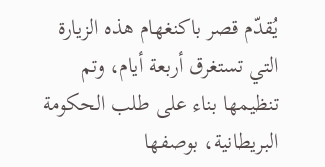يُقدّم قصر باكنغهام هذه الزيارة التي تستغرق أربعة أيام، وتم تنظيمها بناء على طلب الحكومة البريطانية، بوصفها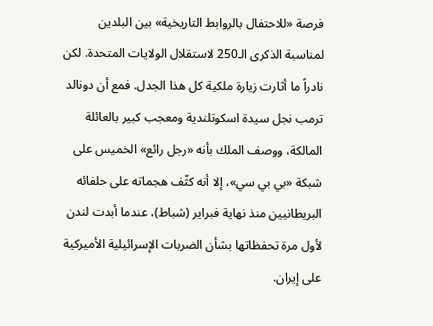فرصة «للاحتفال بالروابط التاريخية» بين البلدين لمناسبة الذكرى الـ250 لاستقلال الولايات المتحدة. لكن نادراً ما أثارت زيارة ملكية كل هذا الجدل. فمع أن دونالد ترمب نجل سيدة اسكوتلندية ومعجب كبير بالعائلة المالكة، ووصف الملك بأنه «رجل رائع» الخميس على شبكة «بي بي سي»، إلا أنه كثّف هجماته على حلفائه البريطانيين منذ نهاية فبراير (شباط)، عندما أبدت لندن لأول مرة تحفظاتها بشأن الضربات الإسرائيلية الأميركية على إيران.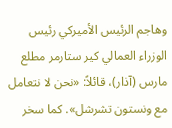وهاجم الرئيس الأميركي رئيس الوزراء العمالي كير ستارمر مطلع مارس (آذار)، قائلاً: «نحن لا نتعامل مع ونستون تشرشل». كما سخر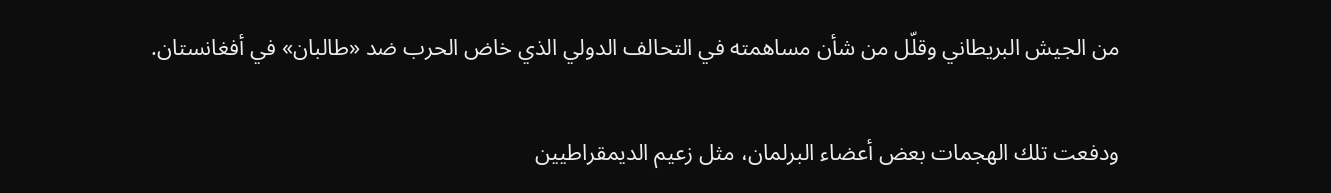من الجيش البريطاني وقلّل من شأن مساهمته في التحالف الدولي الذي خاض الحرب ضد «طالبان» في أفغانستان.

ودفعت تلك الهجمات بعض أعضاء البرلمان، مثل زعيم الديمقراطيين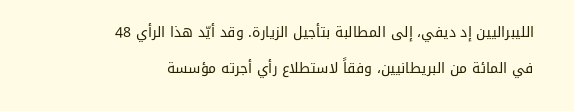الليبراليين إد ديفي، إلى المطالبة بتأجيل الزيارة. وقد أيّد هذا الرأي 48 في المائة من البريطانيين، وفقاً لاستطلاع رأي أجرته مؤسسة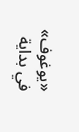«يوغوف» في بداية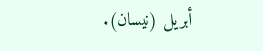أبريل (نيسان).